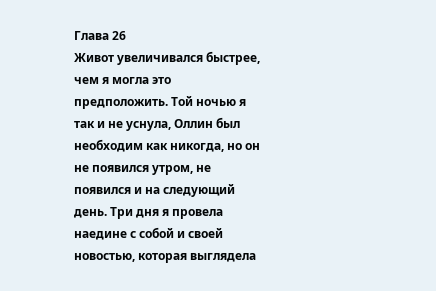Глава 26
Живот увеличивался быстрее, чем я могла это предположить. Той ночью я так и не уснула, Оллин был необходим как никогда, но он не появился утром, не появился и на следующий день. Три дня я провела наедине с собой и своей новостью, которая выглядела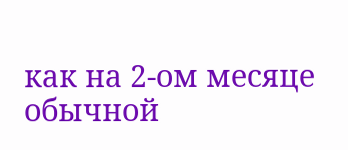как на 2-ом месяце обычной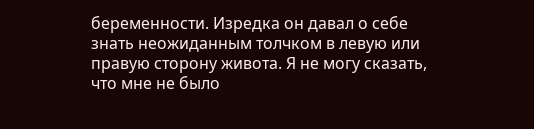беременности. Изредка он давал о себе знать неожиданным толчком в левую или правую сторону живота. Я не могу сказать, что мне не было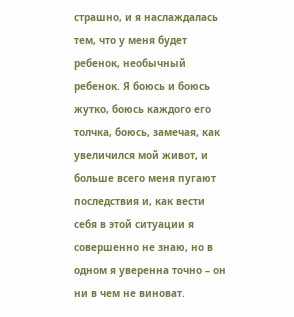страшно, и я наслаждалась тем, что у меня будет ребенок, необычный ребенок. Я боюсь и боюсь жутко, боюсь каждого его толчка, боюсь, замечая, как увеличился мой живот, и больше всего меня пугают последствия и, как вести себя в этой ситуации я совершенно не знаю, но в одном я уверенна точно – он ни в чем не виноват.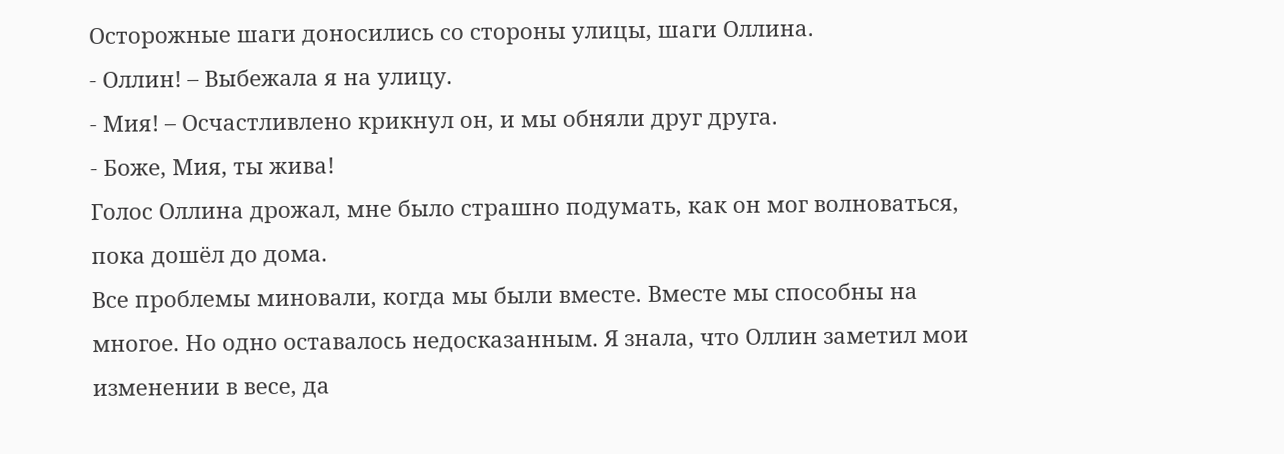Осторожные шаги доносились со стороны улицы, шаги Оллина.
- Оллин! – Выбежала я на улицу.
- Мия! – Осчастливлено крикнул он, и мы обняли друг друга.
- Боже, Мия, ты жива!
Голос Оллина дрожал, мне было страшно подумать, как он мог волноваться, пока дошёл до дома.
Все проблемы миновали, когда мы были вместе. Вместе мы способны на многое. Но одно оставалось недосказанным. Я знала, что Оллин заметил мои изменении в весе, да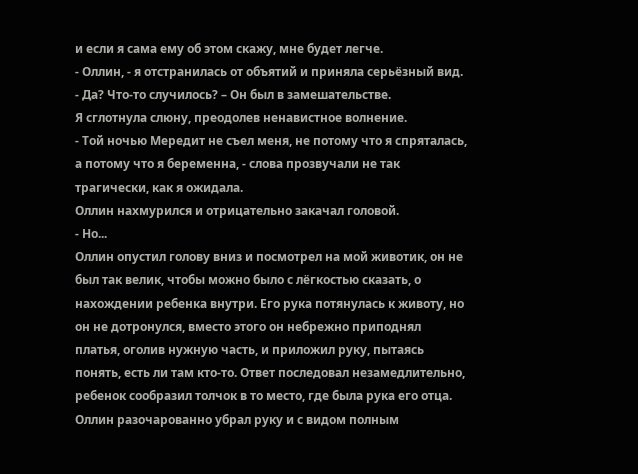и если я сама ему об этом скажу, мне будет легче.
- Оллин, - я отстранилась от объятий и приняла серьёзный вид.
- Да? Что-то случилось? – Он был в замешательстве.
Я сглотнула слюну, преодолев ненавистное волнение.
- Той ночью Мередит не съел меня, не потому что я спряталась, а потому что я беременна, - слова прозвучали не так трагически, как я ожидала.
Оллин нахмурился и отрицательно закачал головой.
- Но...
Оллин опустил голову вниз и посмотрел на мой животик, он не был так велик, чтобы можно было с лёгкостью сказать, о нахождении ребенка внутри. Его рука потянулась к животу, но он не дотронулся, вместо этого он небрежно приподнял платья, оголив нужную часть, и приложил руку, пытаясь понять, есть ли там кто-то. Ответ последовал незамедлительно, ребенок сообразил толчок в то место, где была рука его отца.
Оллин разочарованно убрал руку и с видом полным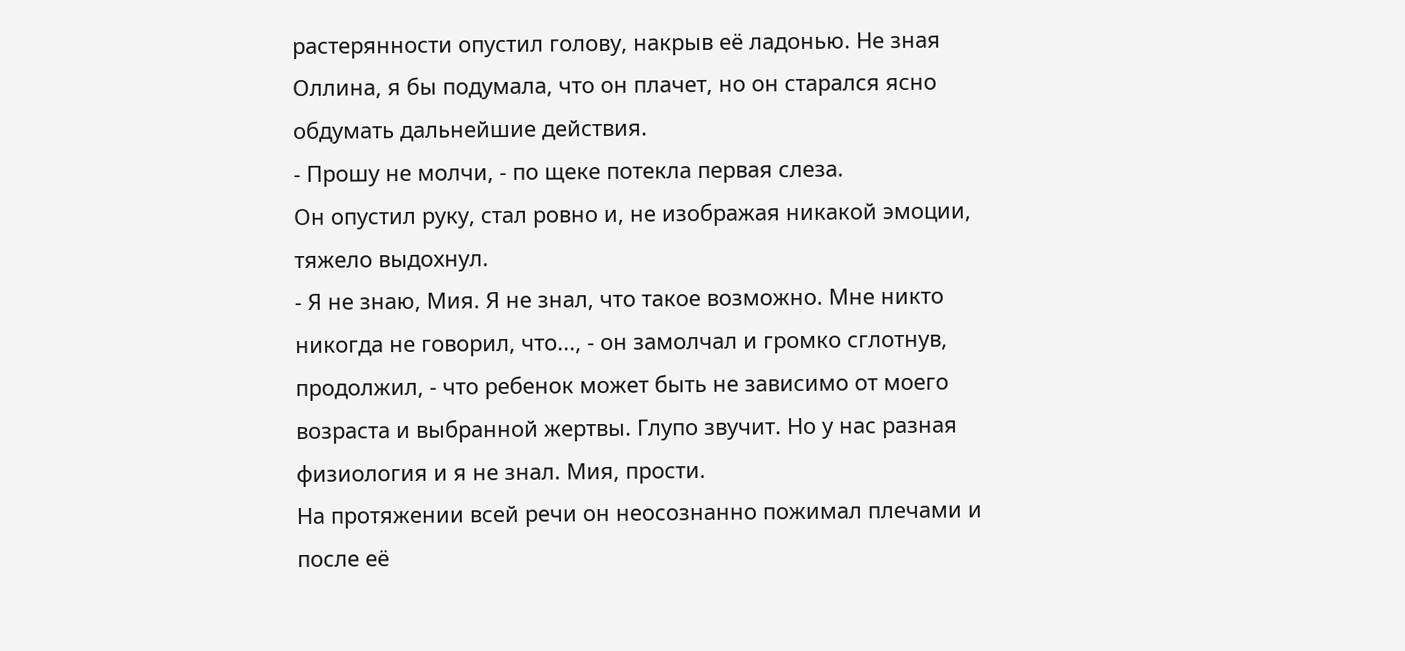растерянности опустил голову, накрыв её ладонью. Не зная Оллина, я бы подумала, что он плачет, но он старался ясно обдумать дальнейшие действия.
- Прошу не молчи, - по щеке потекла первая слеза.
Он опустил руку, стал ровно и, не изображая никакой эмоции, тяжело выдохнул.
- Я не знаю, Мия. Я не знал, что такое возможно. Мне никто никогда не говорил, что..., - он замолчал и громко сглотнув, продолжил, - что ребенок может быть не зависимо от моего возраста и выбранной жертвы. Глупо звучит. Но у нас разная физиология и я не знал. Мия, прости.
На протяжении всей речи он неосознанно пожимал плечами и после её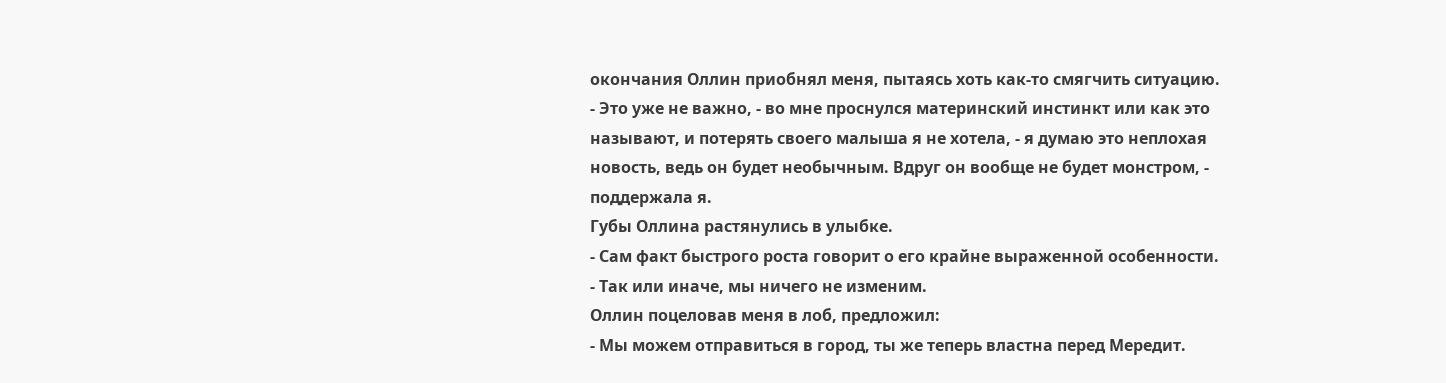окончания Оллин приобнял меня, пытаясь хоть как-то смягчить ситуацию.
- Это уже не важно, - во мне проснулся материнский инстинкт или как это называют, и потерять своего малыша я не хотела, - я думаю это неплохая новость, ведь он будет необычным. Вдруг он вообще не будет монстром, - поддержала я.
Губы Оллина растянулись в улыбке.
- Сам факт быстрого роста говорит о его крайне выраженной особенности.
- Так или иначе, мы ничего не изменим.
Оллин поцеловав меня в лоб, предложил:
- Мы можем отправиться в город, ты же теперь властна перед Мередит.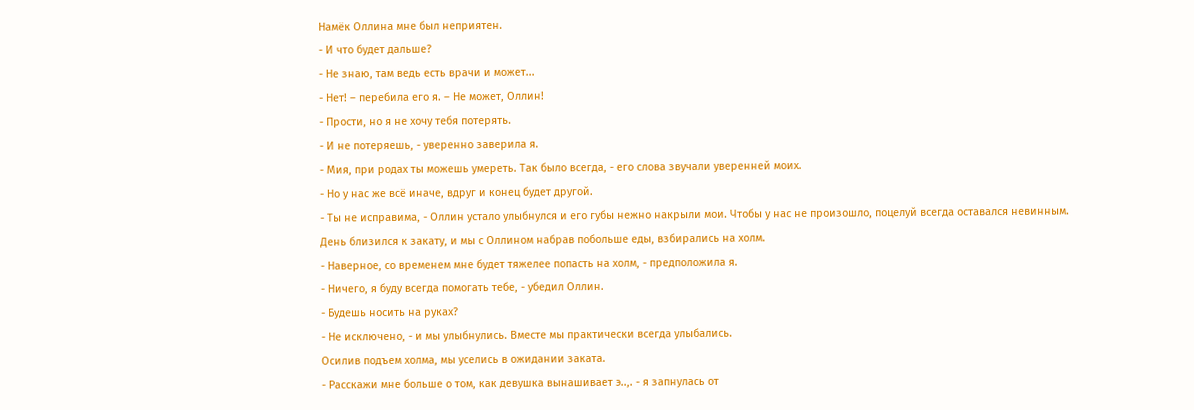Намёк Оллина мне был неприятен.
- И что будет дальше?
- Не знаю, там ведь есть врачи и может...
- Нет! – перебила его я. – Не может, Оллин!
- Прости, но я не хочу тебя потерять.
- И не потеряешь, - уверенно заверила я.
- Мия, при родах ты можешь умереть. Так было всегда, - его слова звучали уверенней моих.
- Но у нас же всё иначе, вдруг и конец будет другой.
- Ты не исправима, - Оллин устало улыбнулся и его губы нежно накрыли мои. Чтобы у нас не произошло, поцелуй всегда оставался невинным.
День близился к закату, и мы с Оллином набрав побольше еды, взбирались на холм.
- Наверное, со временем мне будет тяжелее попасть на холм, - предположила я.
- Ничего, я буду всегда помогать тебе, - убедил Оллин.
- Будешь носить на руках?
- Не исключено, - и мы улыбнулись. Вместе мы практически всегда улыбались.
Осилив подъем холма, мы уселись в ожидании заката.
- Расскажи мне больше о том, как девушка вынашивает э..,. - я запнулась от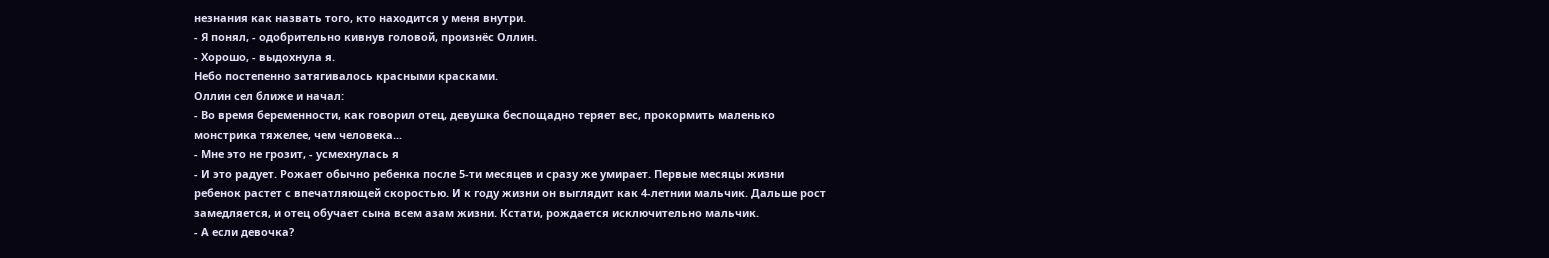незнания как назвать того, кто находится у меня внутри.
- Я понял, - одобрительно кивнув головой, произнёс Оллин.
- Хорошо, - выдохнула я.
Небо постепенно затягивалось красными красками.
Оллин сел ближе и начал:
- Во время беременности, как говорил отец, девушка беспощадно теряет вес, прокормить маленько монстрика тяжелее, чем человека...
- Мне это не грозит, - усмехнулась я
- И это радует. Рожает обычно ребенка после 5-ти месяцев и сразу же умирает. Первые месяцы жизни ребенок растет с впечатляющей скоростью. И к году жизни он выглядит как 4-летнии мальчик. Дальше рост замедляется, и отец обучает сына всем азам жизни. Кстати, рождается исключительно мальчик.
- А если девочка?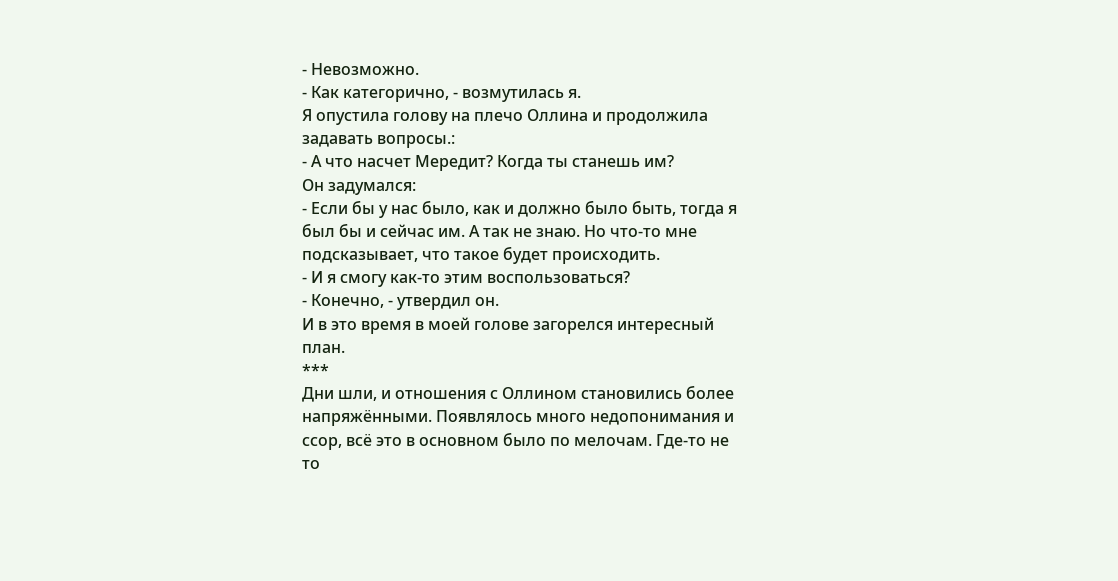- Невозможно.
- Как категорично, - возмутилась я.
Я опустила голову на плечо Оллина и продолжила задавать вопросы.:
- А что насчет Мередит? Когда ты станешь им?
Он задумался:
- Если бы у нас было, как и должно было быть, тогда я был бы и сейчас им. А так не знаю. Но что-то мне подсказывает, что такое будет происходить.
- И я смогу как-то этим воспользоваться?
- Конечно, - утвердил он.
И в это время в моей голове загорелся интересный план.
***
Дни шли, и отношения с Оллином становились более напряжёнными. Появлялось много недопонимания и ссор, всё это в основном было по мелочам. Где-то не то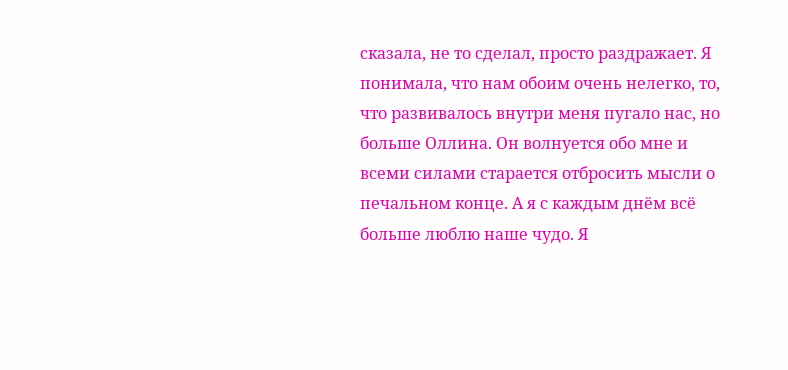сказала, не то сделал, просто раздражает. Я понимала, что нам обоим очень нелегко, то, что развивалось внутри меня пугало нас, но больше Оллина. Он волнуется обо мне и всеми силами старается отбросить мысли о печальном конце. А я с каждым днём всё больше люблю наше чудо. Я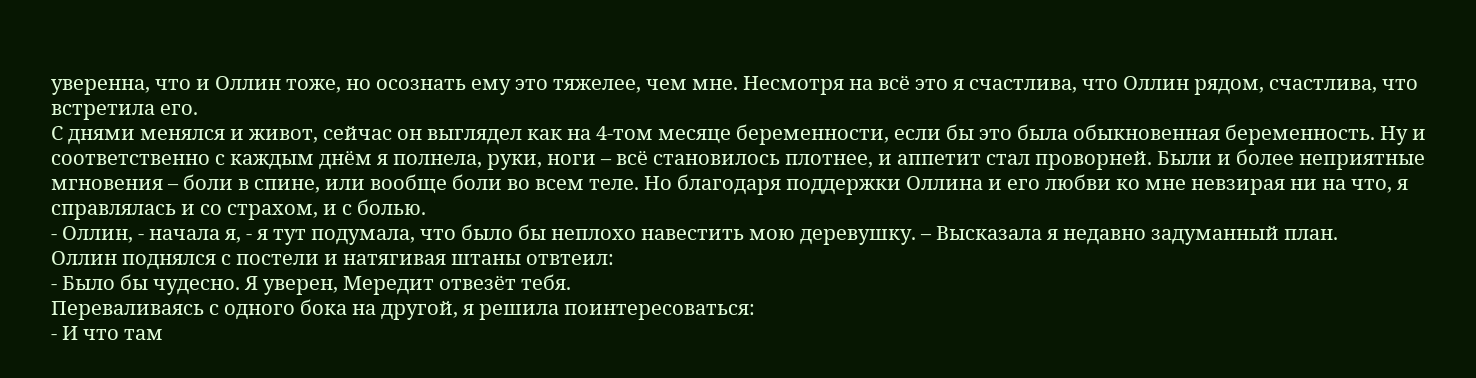уверенна, что и Оллин тоже, но осознать ему это тяжелее, чем мне. Несмотря на всё это я счастлива, что Оллин рядом, счастлива, что встретила его.
С днями менялся и живот, сейчас он выглядел как на 4-том месяце беременности, если бы это была обыкновенная беременность. Ну и соответственно с каждым днём я полнела, руки, ноги – всё становилось плотнее, и аппетит стал проворней. Были и более неприятные мгновения – боли в спине, или вообще боли во всем теле. Но благодаря поддержки Оллина и его любви ко мне невзирая ни на что, я справлялась и со страхом, и с болью.
- Оллин, - начала я, - я тут подумала, что было бы неплохо навестить мою деревушку. – Высказала я недавно задуманный план.
Оллин поднялся с постели и натягивая штаны отвтеил:
- Было бы чудесно. Я уверен, Мередит отвезёт тебя.
Переваливаясь с одного бока на другой, я решила поинтересоваться:
- И что там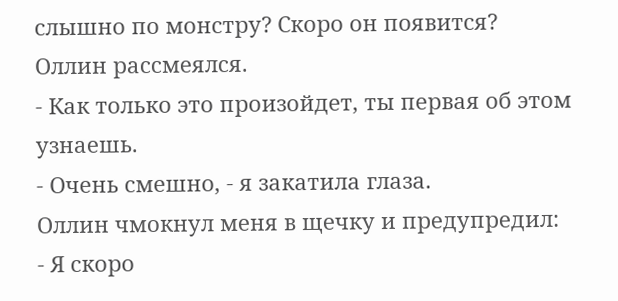слышно по монстру? Скоро он появится?
Оллин рассмеялся.
- Как только это произойдет, ты первая об этом узнаешь.
- Очень смешно, - я закатила глаза.
Оллин чмокнул меня в щечку и предупредил:
- Я скоро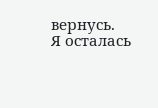вернусь.
Я осталась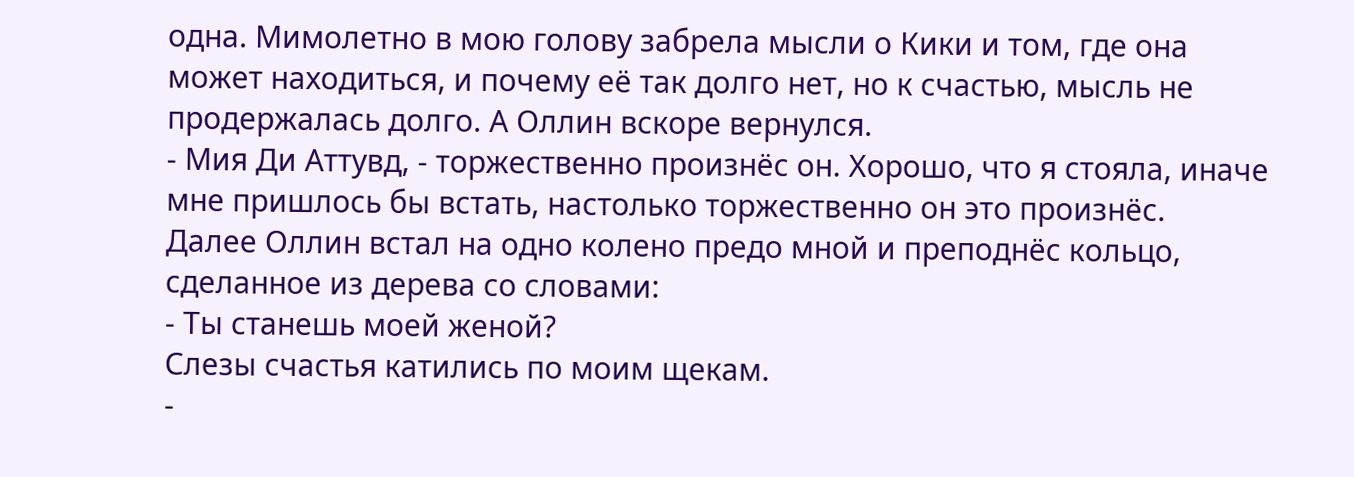одна. Мимолетно в мою голову забрела мысли о Кики и том, где она может находиться, и почему её так долго нет, но к счастью, мысль не продержалась долго. А Оллин вскоре вернулся.
- Мия Ди Аттувд, - торжественно произнёс он. Хорошо, что я стояла, иначе мне пришлось бы встать, настолько торжественно он это произнёс.
Далее Оллин встал на одно колено предо мной и преподнёс кольцо, сделанное из дерева со словами:
- Ты станешь моей женой?
Слезы счастья катились по моим щекам.
-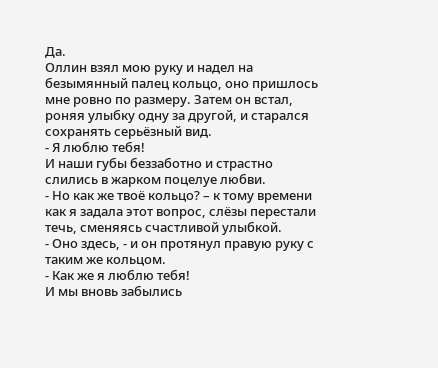Да.
Оллин взял мою руку и надел на безымянный палец кольцо, оно пришлось мне ровно по размеру. Затем он встал, роняя улыбку одну за другой, и старался сохранять серьёзный вид.
- Я люблю тебя!
И наши губы беззаботно и страстно слились в жарком поцелуе любви.
- Но как же твоё кольцо? – к тому времени как я задала этот вопрос, слёзы перестали течь, сменяясь счастливой улыбкой.
- Оно здесь, - и он протянул правую руку с таким же кольцом.
- Как же я люблю тебя!
И мы вновь забылись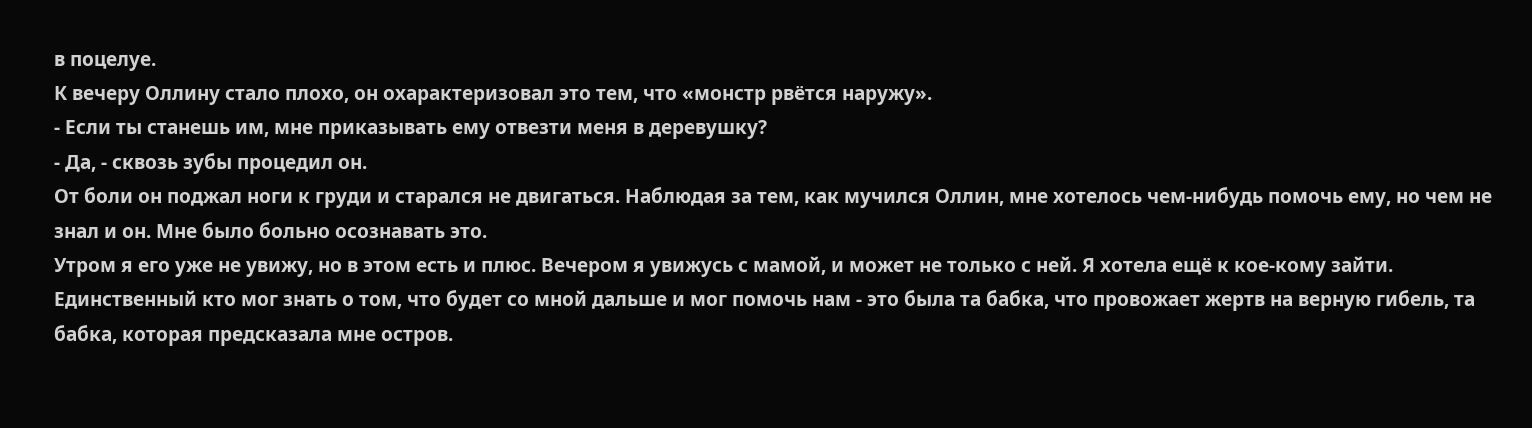в поцелуе.
К вечеру Оллину стало плохо, он охарактеризовал это тем, что «монстр рвётся наружу».
- Если ты станешь им, мне приказывать ему отвезти меня в деревушку?
- Да, - сквозь зубы процедил он.
От боли он поджал ноги к груди и старался не двигаться. Наблюдая за тем, как мучился Оллин, мне хотелось чем-нибудь помочь ему, но чем не знал и он. Мне было больно осознавать это.
Утром я его уже не увижу, но в этом есть и плюс. Вечером я увижусь с мамой, и может не только с ней. Я хотела ещё к кое-кому зайти.
Единственный кто мог знать о том, что будет со мной дальше и мог помочь нам - это была та бабка, что провожает жертв на верную гибель, та бабка, которая предсказала мне остров.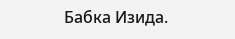Бабка Изида.